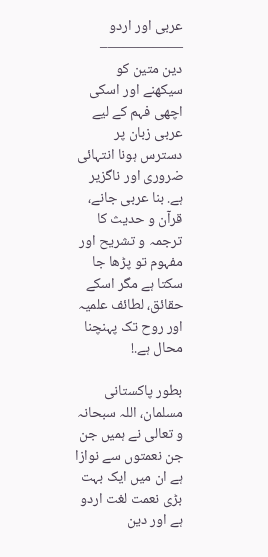عربی اور اردو
—————–
دین متین کو سیکھنے اور اسکی اچھی فہم کے لیے عربی زبان پر دسترس ہونا انتہائی ضروری اور ناگزیر ہے. بنا عربی جانے، قرآن و حدیث کا ترجمہ و تشریح اور مفہوم تو پڑھا جا سکتا ہے مگر اسکے حقائق، لطائف علمیہ اور روح تک پہنچنا محال ہے.!

بطور پاکستانی مسلمان، اللہ سبحانہ و تعالی نے ہمیں جن جن نعمتوں سے نوازا ہے ان میں ایک بہت بڑی نعمت لغت اردو ہے اور دین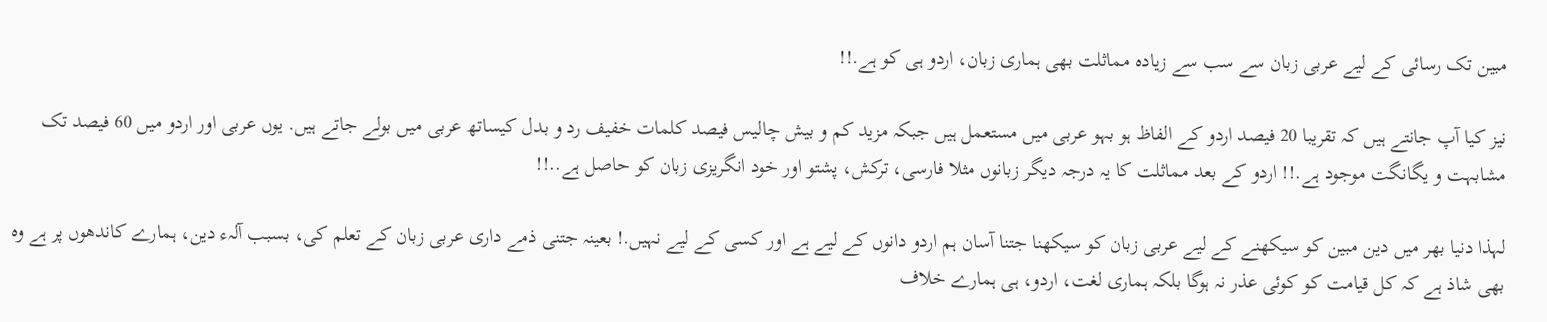مبین تک رسائی کے لیے عربی زبان سے سب سے زیادہ مماثلت بھی ہماری زبان، اردو ہی کو ہے.!!

نیز کیا آپ جانتے ہیں کہ تقریبا 20 فیصد اردو کے الفاظ ہو بہو عربی میں مستعمل ہیں جبکہ مزید کم و بیش چالیس فیصد کلمات خفیف رد و بدل کیساتھ عربی میں بولے جاتے ہیں. یوں عربی اور اردو میں 60 فیصد تک مشابہت و یگانگت موجود ہے.!! اردو کے بعد مماثلت کا یہ درجہ دیگر زبانوں مثلا فارسی، ترکش، پشتو اور خود انگریزی زبان کو حاصل ہے..!!

لہذا دنیا بھر میں دین مبین کو سیکھنے کے لیے عربی زبان کو سیکھنا جتنا آسان ہم اردو دانوں کے لیے ہے اور کسی کے لیے نہیں.! بعینہ جتنی ذمے داری عربی زبان کے تعلم کی، بسبب آلہء دین، ہمارے کاندھوں پر ہے وہ بھی شاذ ہے کہ کل قیامت کو کوئی عذر نہ ہوگا بلکہ ہماری لغت، اردو، ہی ہمارے خلاف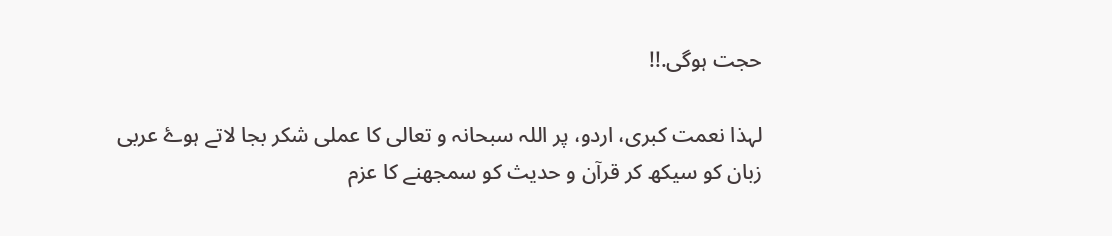حجت ہوگی.!!

لہذا نعمت کبری، اردو، پر اللہ سبحانہ و تعالی کا عملی شکر بجا لاتے ہوۓ عربی زبان کو سیکھ کر قرآن و حدیث کو سمجھنے کا عزم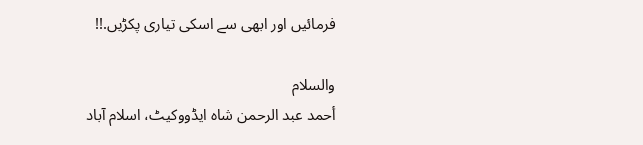فرمائیں اور ابھی سے اسکی تیاری پکڑیں.!!

والسلام
أحمد عبد الرحمن شاہ ایڈووکیٹ، اسلام آباد